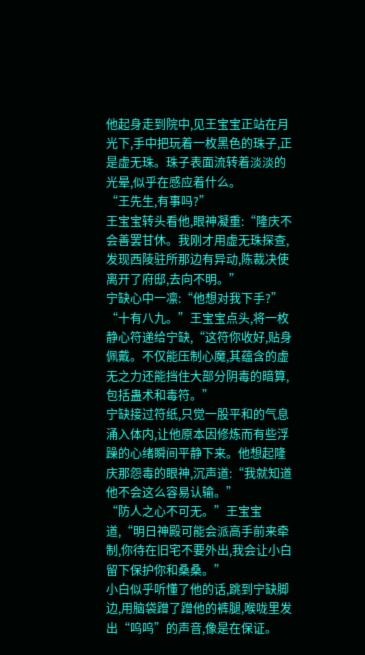他起身走到院中,见王宝宝正站在月光下,手中把玩着一枚黑色的珠子,正是虚无珠。珠子表面流转着淡淡的光晕,似乎在感应着什么。
“王先生,有事吗?”
王宝宝转头看他,眼神凝重:“隆庆不会善罢甘休。我刚才用虚无珠探查,发现西陵驻所那边有异动,陈裁决使离开了府邸,去向不明。”
宁缺心中一凛:“他想对我下手?”
“十有八九。”王宝宝点头,将一枚静心符递给宁缺,“这符你收好,贴身佩戴。不仅能压制心魔,其蕴含的虚无之力还能挡住大部分阴毒的暗算,包括蛊术和毒符。”
宁缺接过符纸,只觉一股平和的气息涌入体内,让他原本因修炼而有些浮躁的心绪瞬间平静下来。他想起隆庆那怨毒的眼神,沉声道:“我就知道他不会这么容易认输。”
“防人之心不可无。”王宝宝道,“明日神殿可能会派高手前来牵制,你待在旧宅不要外出,我会让小白留下保护你和桑桑。”
小白似乎听懂了他的话,跳到宁缺脚边,用脑袋蹭了蹭他的裤腿,喉咙里发出“呜呜”的声音,像是在保证。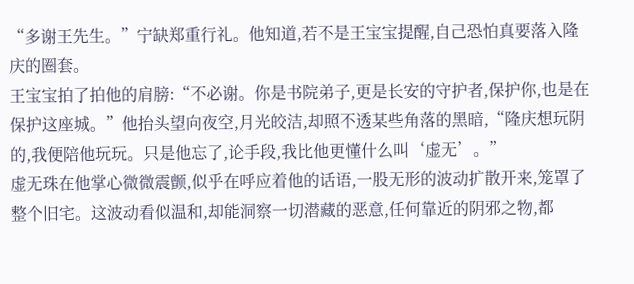“多谢王先生。”宁缺郑重行礼。他知道,若不是王宝宝提醒,自己恐怕真要落入隆庆的圈套。
王宝宝拍了拍他的肩膀:“不必谢。你是书院弟子,更是长安的守护者,保护你,也是在保护这座城。”他抬头望向夜空,月光皎洁,却照不透某些角落的黑暗,“隆庆想玩阴的,我便陪他玩玩。只是他忘了,论手段,我比他更懂什么叫‘虚无’。”
虚无珠在他掌心微微震颤,似乎在呼应着他的话语,一股无形的波动扩散开来,笼罩了整个旧宅。这波动看似温和,却能洞察一切潜藏的恶意,任何靠近的阴邪之物,都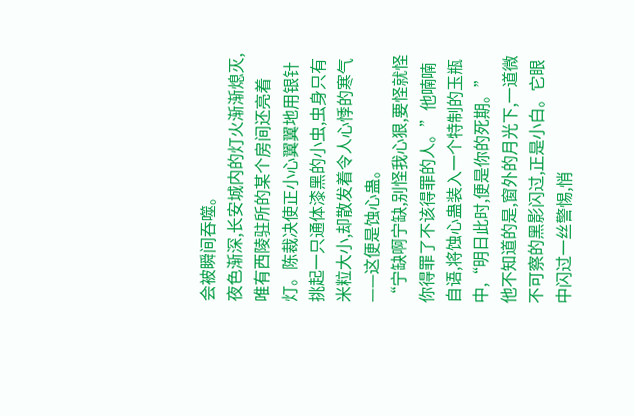会被瞬间吞噬。
夜色渐深,长安城内的灯火渐渐熄灭,唯有西陵驻所的某个房间还亮着灯。陈裁决使正小心翼翼地用银针挑起一只通体漆黑的小虫,虫身只有米粒大小,却散发着令人心悸的寒气——这便是蚀心蛊。
“宁缺啊宁缺,别怪我心狠,要怪就怪你得罪了不该得罪的人。”他喃喃自语,将蚀心蛊装入一个特制的玉瓶中,“明日此时,便是你的死期。”
他不知道的是,窗外的月光下,一道微不可察的黑影闪过,正是小白。它眼中闪过一丝警惕,悄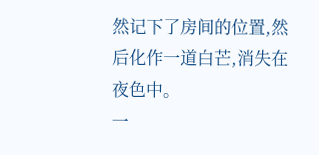然记下了房间的位置,然后化作一道白芒,消失在夜色中。
一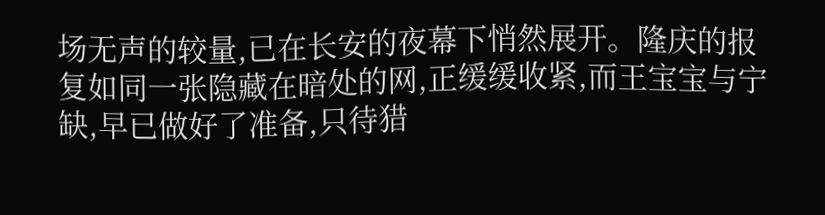场无声的较量,已在长安的夜幕下悄然展开。隆庆的报复如同一张隐藏在暗处的网,正缓缓收紧,而王宝宝与宁缺,早已做好了准备,只待猎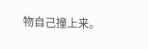物自己撞上来。